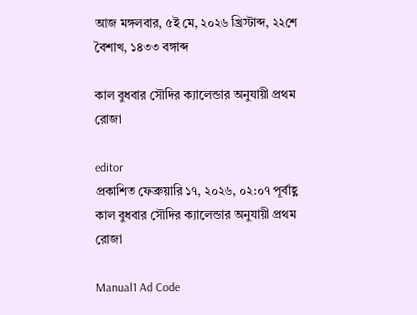আজ মঙ্গলবার, ৫ই মে, ২০২৬ খ্রিস্টাব্দ, ২২শে বৈশাখ, ১৪৩৩ বঙ্গাব্দ

কাল বুধবার সৌদির ক্যালেন্ডার অনুযায়ী প্রথম রোজা

editor
প্রকাশিত ফেব্রুয়ারি ১৭, ২০২৬, ০২:০৭ পূর্বাহ্ণ
কাল বুধবার সৌদির ক্যালেন্ডার অনুযায়ী প্রথম রোজা

Manual1 Ad Code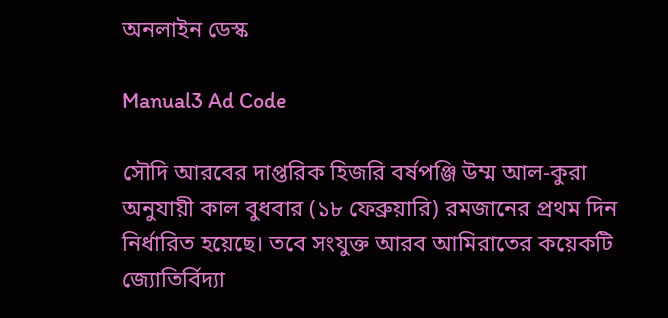অনলাইন ডেস্ক

Manual3 Ad Code

সৌদি আরবের দাপ্তরিক হিজরি বর্ষপঞ্জি উম্ম আল-কুরা অনুযায়ী কাল বুধবার (১৮ ফেব্রুয়ারি) রমজানের প্রথম দিন নির্ধারিত হয়েছে। তবে সংযুক্ত আরব আমিরাতের কয়েকটি জ্যোতির্বিদ্যা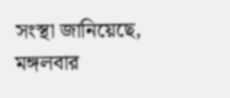সংস্থা জানিয়েছে, মঙ্গলবার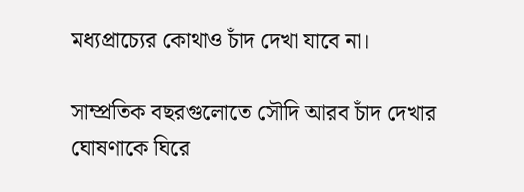মধ্যপ্রাচ্যের কোথাও চাঁদ দেখা যাবে না।

সাম্প্রতিক বছরগুলোতে সৌদি আরব চাঁদ দেখার ঘোষণাকে ঘিরে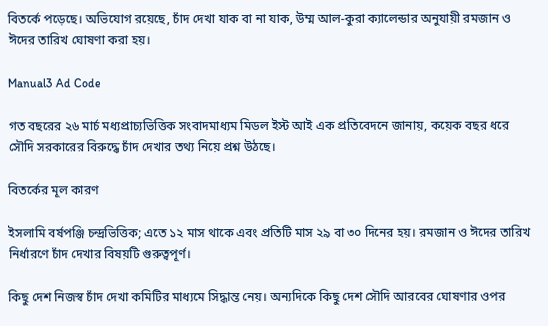বিতর্কে পড়েছে। অভিযোগ রয়েছে, চাঁদ দেখা যাক বা না যাক, উম্ম আল-কুরা ক্যালেন্ডার অনুযায়ী রমজান ও ঈদের তারিখ ঘোষণা করা হয়।

Manual3 Ad Code

গত বছরের ২৬ মার্চ মধ্যপ্রাচ্যভিত্তিক সংবাদমাধ্যম মিডল ইস্ট আই এক প্রতিবেদনে জানায়, কয়েক বছর ধরে সৌদি সরকারের বিরুদ্ধে চাঁদ দেখার তথ্য নিয়ে প্রশ্ন উঠছে।

বিতর্কের মূল কারণ

ইসলামি বর্ষপঞ্জি চন্দ্রভিত্তিক; এতে ১২ মাস থাকে এবং প্রতিটি মাস ২৯ বা ৩০ দিনের হয়। রমজান ও ঈদের তারিখ নির্ধারণে চাঁদ দেখার বিষয়টি গুরুত্বপূর্ণ।

কিছু দেশ নিজস্ব চাঁদ দেখা কমিটির মাধ্যমে সিদ্ধান্ত নেয়। অন্যদিকে কিছু দেশ সৌদি আরবের ঘোষণার ওপর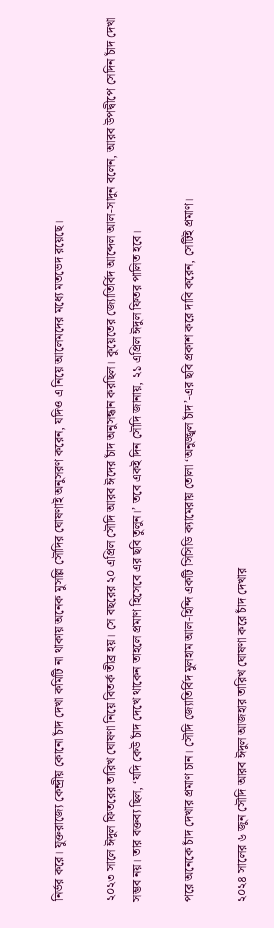নির্ভর করে। যুক্তরাজ্যে কেন্দ্রীয় কোনো চাঁদ দেখা কমিটি না থাকায় অনেক মুসল্লি সৌদির ঘোষণাই অনুসরণ করেন, যদিও এ নিয়ে আলেমদের মধ্যে মতভেদ রয়েছে।

২০২৩ সালে ঈদুল ফিতরের তারিখ ঘোষণা নিয়ে বিতর্ক তীব্র হয়। সে বছরের ২০ এপ্রিল সৌদি আরব ঈদের চাঁদ অনুসন্ধান করছিল। কুয়েতের জ্যোতির্বিদ আব্দেল আল-সাদুন বলেন, আরব উপদ্বীপে সেদিন চাঁদ দেখা সম্ভব নয়। তার বক্তব্য ছিল, ‘যদি কেউ চাঁদ দেখে থাকেন তাহলে প্রমাণ হিসেবে এর ছবি তুলুন।’ তবে একই দিন সৌদি জানায়, ২১ এপ্রিল ঈদুল ফিতর পালিত হবে।

পরে অনেকে চাঁদ দেখার প্রমাণ চান। সৌদি জ্যোতির্বিদ মুলহাম আল-হিন্দি একটি সিসিডি ক্যামেরায় তোলা ‘অনুজ্জ্বল চাঁদ’-এর ছবি প্রকাশ করে দাবি করেন, সেটিই প্রমাণ।

২০২৪ সালের ৬ জুন সৌদি আরব ঈদুল আজহার তারিখ ঘোষণা করে চাঁদ দেখার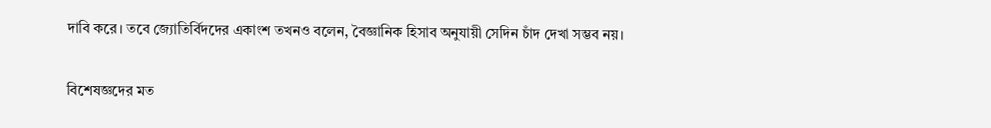দাবি করে। তবে জ্যোতির্বিদদের একাংশ তখনও বলেন, বৈজ্ঞানিক হিসাব অনুযায়ী সেদিন চাঁদ দেখা সম্ভব নয়।

বিশেষজ্ঞদের মত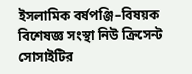ইসলামিক বর্ষপঞ্জি–বিষয়ক বিশেষজ্ঞ সংস্থা নিউ ক্রিসেন্ট সোসাইটির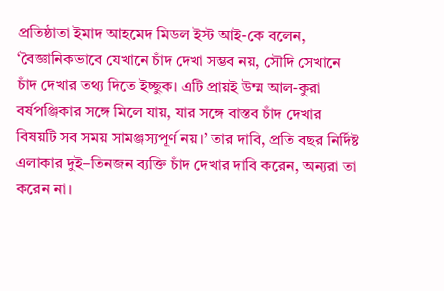প্রতিষ্ঠাতা ইমাদ আহমেদ মিডল ইস্ট আই-কে বলেন, ‘বৈজ্ঞানিকভাবে যেখানে চাঁদ দেখা সম্ভব নয়, সৌদি সেখানে চাঁদ দেখার তথ্য দিতে ইচ্ছুক। এটি প্রায়ই উম্ম আল-কুরা বর্ষপঞ্জিকার সঙ্গে মিলে যায়, যার সঙ্গে বাস্তব চাঁদ দেখার বিষয়টি সব সময় সামঞ্জস্যপূর্ণ নয়।’ তার দাবি, প্রতি বছর নির্দিষ্ট এলাকার দুই–তিনজন ব্যক্তি চাঁদ দেখার দাবি করেন, অন্যরা তা করেন না।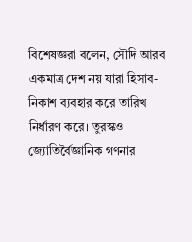বিশেষজ্ঞরা বলেন, সৌদি আরব একমাত্র দেশ নয় যারা হিসাব-নিকাশ ব্যবহার করে তারিখ নির্ধারণ করে। তুরস্কও জ্যোতির্বৈজ্ঞানিক গণনার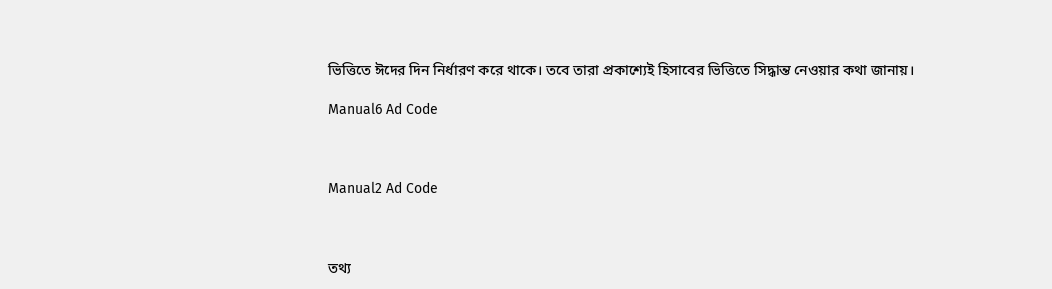ভিত্তিতে ঈদের দিন নির্ধারণ করে থাকে। তবে তারা প্রকাশ্যেই হিসাবের ভিত্তিতে সিদ্ধান্ত নেওয়ার কথা জানায়।

Manual6 Ad Code



Manual2 Ad Code



তথ্য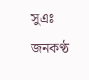সুএঃ জনকণ্ঠ